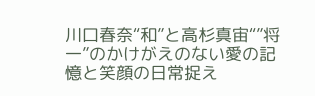川口春奈“和”と高杉真宙“”将一”のかけがえのない愛の記憶と笑顔の日常捉え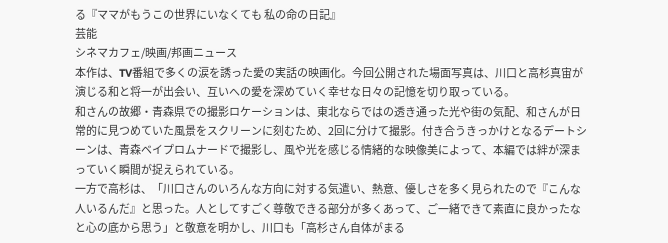る『ママがもうこの世界にいなくても 私の命の日記』
芸能
シネマカフェ/映画/邦画ニュース
本作は、TV番組で多くの涙を誘った愛の実話の映画化。今回公開された場面写真は、川口と高杉真宙が演じる和と将一が出会い、互いへの愛を深めていく幸せな日々の記憶を切り取っている。
和さんの故郷・青森県での撮影ロケーションは、東北ならではの透き通った光や街の気配、和さんが日常的に見つめていた風景をスクリーンに刻むため、2回に分けて撮影。付き合うきっかけとなるデートシーンは、青森ベイプロムナードで撮影し、風や光を感じる情緒的な映像美によって、本編では絆が深まっていく瞬間が捉えられている。
一方で高杉は、「川口さんのいろんな方向に対する気遣い、熱意、優しさを多く見られたので『こんな人いるんだ』と思った。人としてすごく尊敬できる部分が多くあって、ご一緒できて素直に良かったなと心の底から思う」と敬意を明かし、川口も「高杉さん自体がまる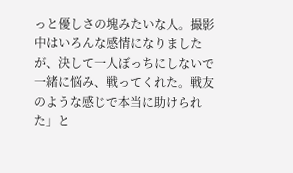っと優しさの塊みたいな人。撮影中はいろんな感情になりましたが、決して一人ぼっちにしないで一緒に悩み、戦ってくれた。戦友のような感じで本当に助けられた」と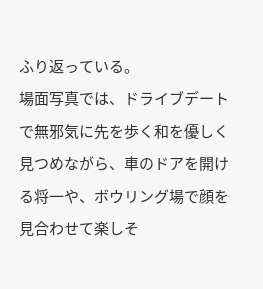ふり返っている。
場面写真では、ドライブデートで無邪気に先を歩く和を優しく見つめながら、車のドアを開ける将一や、ボウリング場で顔を見合わせて楽しそ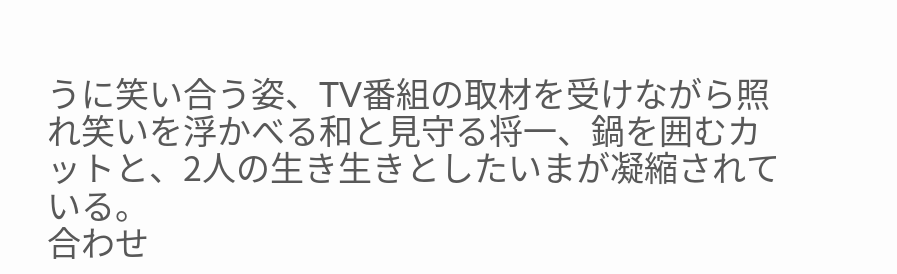うに笑い合う姿、TV番組の取材を受けながら照れ笑いを浮かべる和と見守る将一、鍋を囲むカットと、2人の生き生きとしたいまが凝縮されている。
合わせ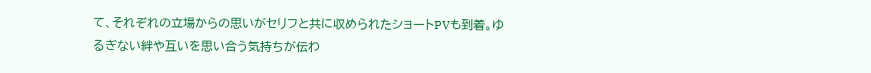て、それぞれの立場からの思いがセリフと共に収められたショートPVも到着。ゆるぎない絆や互いを思い合う気持ちが伝わ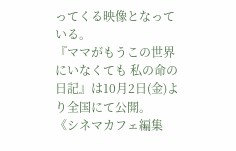ってくる映像となっている。
『ママがもうこの世界にいなくても 私の命の日記』は10月2日(金)より全国にて公開。
《シネマカフェ編集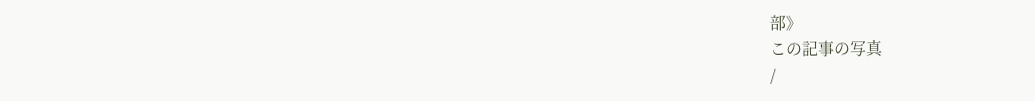部》
この記事の写真
/